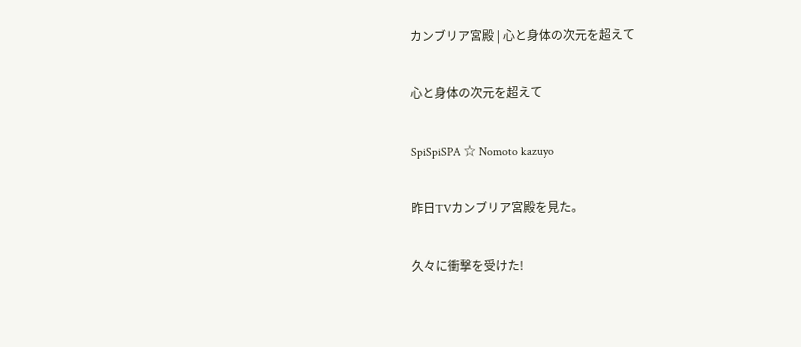カンブリア宮殿 | 心と身体の次元を超えて

心と身体の次元を超えて

SpiSpiSPA ☆ Nomoto kazuyo

昨日TVカンブリア宮殿を見た。

久々に衝撃を受けた!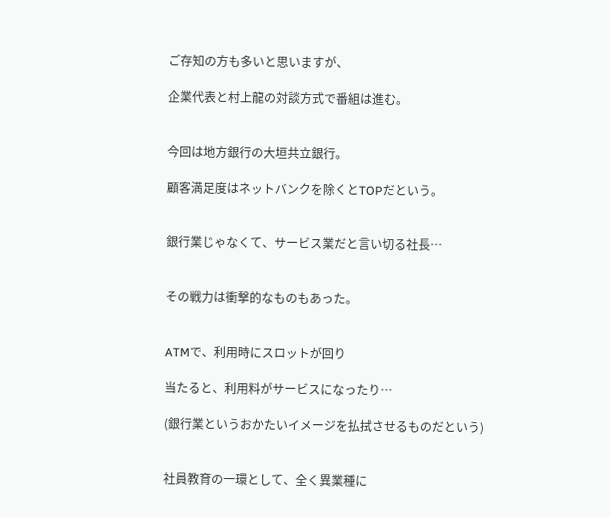ご存知の方も多いと思いますが、

企業代表と村上龍の対談方式で番組は進む。


今回は地方銀行の大垣共立銀行。

顧客満足度はネットバンクを除くとTOPだという。


銀行業じゃなくて、サービス業だと言い切る社長…


その戦力は衝撃的なものもあった。


ATMで、利用時にスロットが回り

当たると、利用料がサービスになったり…

(銀行業というおかたいイメージを払拭させるものだという)


社員教育の一環として、全く異業種に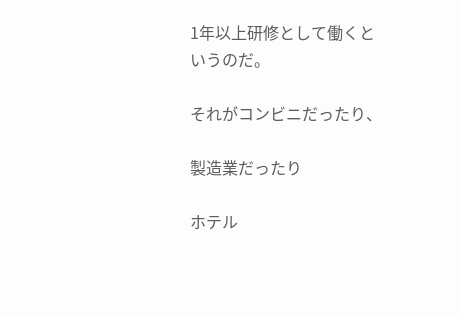1年以上研修として働くというのだ。

それがコンビニだったり、

製造業だったり

ホテル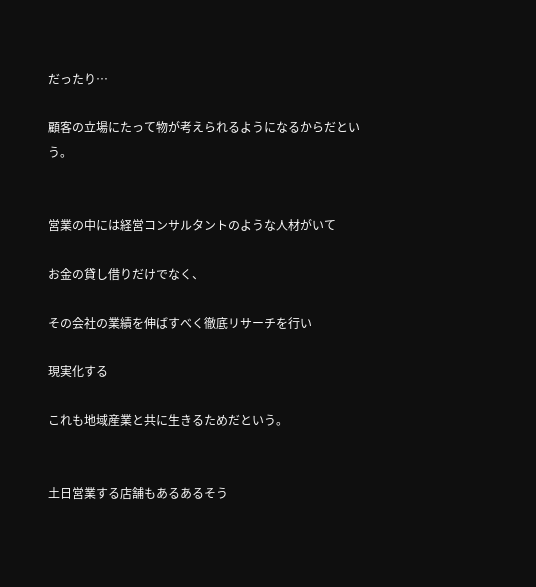だったり…

顧客の立場にたって物が考えられるようになるからだという。


営業の中には経営コンサルタントのような人材がいて

お金の貸し借りだけでなく、

その会社の業績を伸ばすべく徹底リサーチを行い

現実化する

これも地域産業と共に生きるためだという。


土日営業する店舗もあるあるそう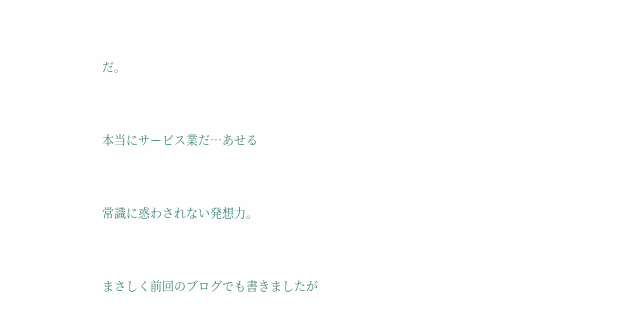だ。


本当にサービス業だ…あせる


常識に惑わされない発想力。


まさしく前回のブログでも書きましたが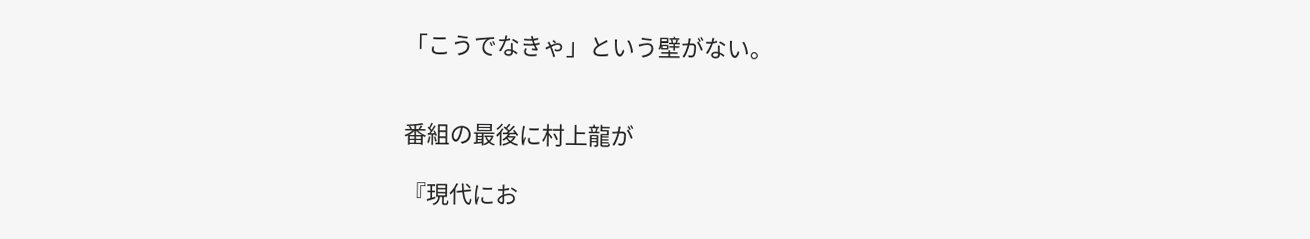「こうでなきゃ」という壁がない。


番組の最後に村上龍が

『現代にお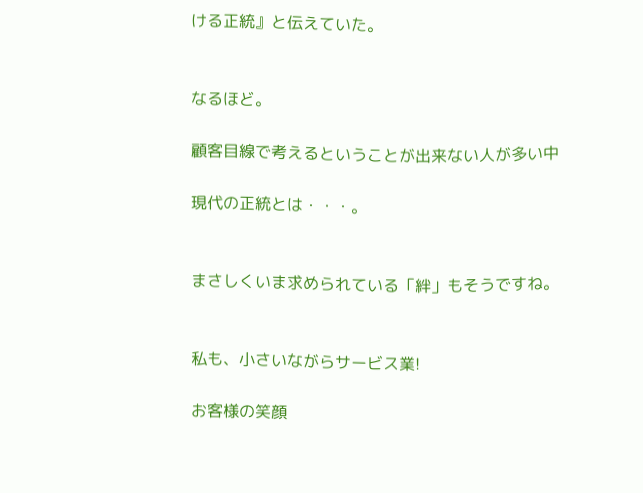ける正統』と伝えていた。


なるほど。

顧客目線で考えるということが出来ない人が多い中

現代の正統とは・・・。


まさしくいま求められている「絆」もそうですね。


私も、小さいながらサービス業!

お客様の笑顔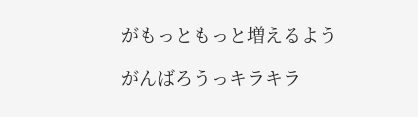がもっともっと増えるよう

がんばろうっキラキラ